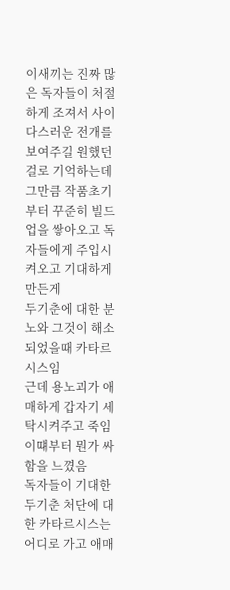이새끼는 진짜 많은 독자들이 처절하게 조져서 사이다스러운 전개를 보여주길 원했던 걸로 기억하는데
그만큼 작품초기부터 꾸준히 빌드업을 쌓아오고 독자들에게 주입시켜오고 기대하게 만든게
두기춘에 대한 분노와 그것이 해소되었을때 카타르시스임
근데 용노괴가 애매하게 갑자기 세탁시켜주고 죽임 이떄부터 뭔가 싸함을 느꼈음
독자들이 기대한 두기춘 처단에 대한 카타르시스는 어디로 가고 애매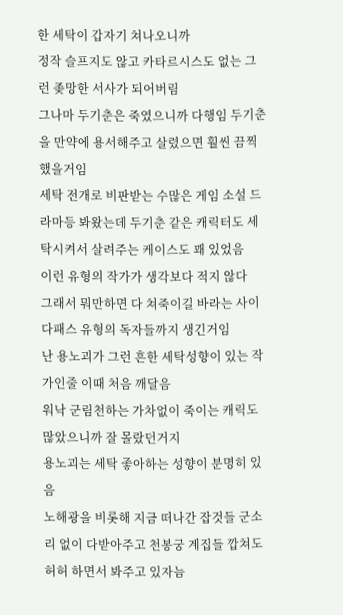한 세탁이 갑자기 쳐나오니까
정작 슬프지도 않고 카타르시스도 없는 그런 좆망한 서사가 되어버림
그나마 두기춘은 죽였으니까 다행임 두기춘을 만약에 용서해주고 살렸으면 훨씬 끔찍했을거임
세탁 전개로 비판받는 수많은 게임 소설 드라마등 봐왔는데 두기춘 같은 캐릭터도 세탁시켜서 살려주는 케이스도 꽤 있었음
이런 유형의 작가가 생각보다 적지 않다
그래서 뭐만하면 다 쳐죽이길 바라는 사이다패스 유형의 독자들까지 생긴거임
난 용노괴가 그런 흔한 세탁성향이 있는 작가인줄 이때 처음 깨달음
워낙 군림천하는 가차없이 죽이는 캐릭도 많았으니까 잘 몰랐던거지
용노괴는 세탁 좋아하는 성향이 분명히 있음
노해광을 비롯해 지금 떠나간 잡것들 군소리 없이 다받아주고 천봉궁 계집들 깝쳐도 허허 하면서 봐주고 있자늠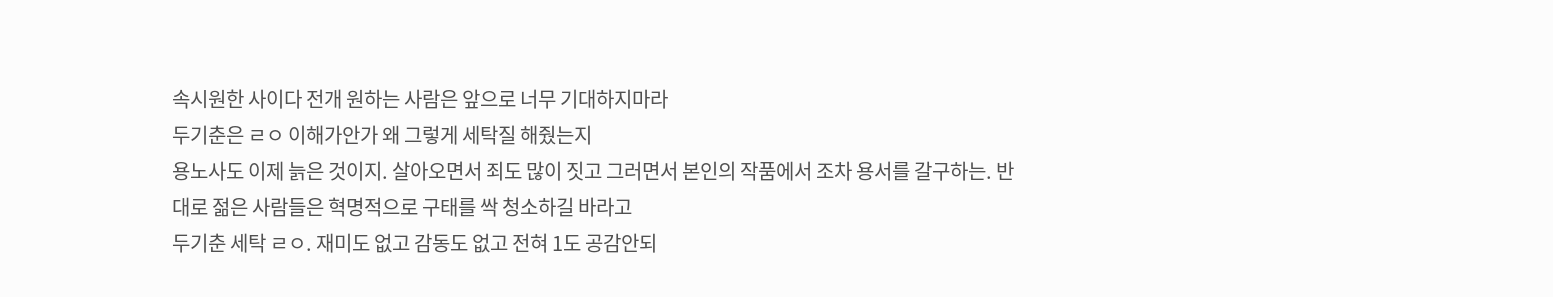속시원한 사이다 전개 원하는 사람은 앞으로 너무 기대하지마라
두기춘은 ㄹㅇ 이해가안가 왜 그렇게 세탁질 해줬는지
용노사도 이제 늙은 것이지. 살아오면서 죄도 많이 짓고 그러면서 본인의 작품에서 조차 용서를 갈구하는. 반대로 젊은 사람들은 혁명적으로 구태를 싹 청소하길 바라고
두기춘 세탁 ㄹㅇ. 재미도 없고 감동도 없고 전혀 1도 공감안되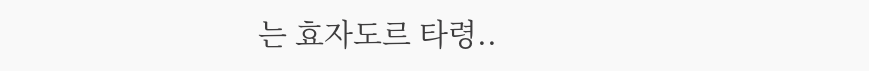는 효자도르 타령..